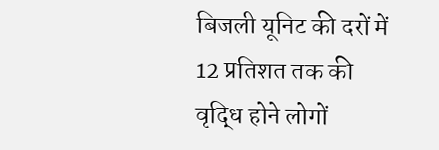बिजली यूनिट की दरों में 12 प्रतिशत तक की वृद्धि होने लोगों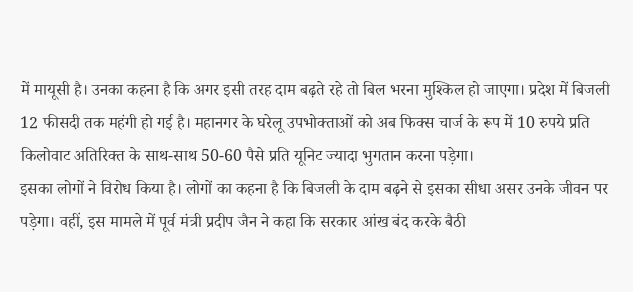में मायूसी है। उनका कहना है कि अगर इसी तरह दाम बढ़ते रहे तो बिल भरना मुश्किल हो जाएगा। प्रदेश में बिजली 12 फीसदी तक महंगी हो गई है। महानगर के घरेलू उपभोक्ताओं को अब फिक्स चार्ज के रूप में 10 रुपये प्रति किलोवाट अतिरिक्त के साथ-साथ 50-60 पैसे प्रति यूनिट ज्यादा भुगतान करना पड़ेगा।
इसका लोगों ने विरोध किया है। लोगों का कहना है कि बिजली के दाम बढ़ने से इसका सीधा असर उनके जीवन पर पड़ेगा। वहीं, इस मामले में पूर्व मंत्री प्रदीप जैन ने कहा कि सरकार आंख बंद करके बैठी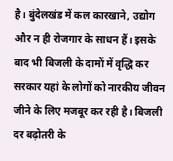है। बुंदेलखंड में कल कारखाने, उद्योग और न ही रोजगार के साधन हैं। इसके बाद भी बिजली के दामों में वृद्धि कर सरकार यहां के लोगों को नारकीय जीवन जीने के लिए मजबूर कर रही है। बिजली दर बढ़ोतरी के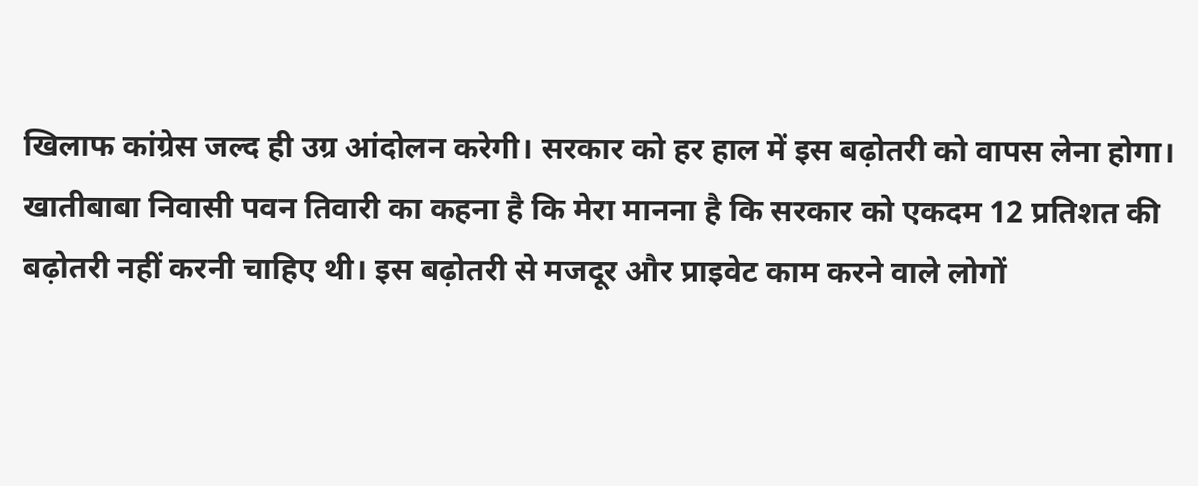खिलाफ कांग्रेस जल्द ही उग्र आंदोलन करेगी। सरकार को हर हाल में इस बढ़ोतरी को वापस लेना होगा।
खातीबाबा निवासी पवन तिवारी का कहना है कि मेरा मानना है कि सरकार को एकदम 12 प्रतिशत की बढ़ोतरी नहीं करनी चाहिए थी। इस बढ़ोतरी से मजदूर और प्राइवेट काम करने वाले लोगों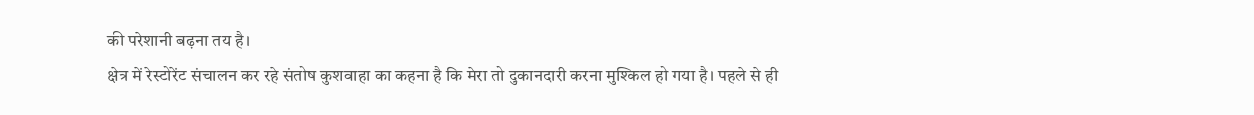की परेशानी बढ़ना तय है।
क्षेत्र में रेस्टोरेंट संचालन कर रहे संतोष कुशवाहा का कहना है कि मेरा तो दुकानदारी करना मुश्किल हो गया है। पहले से ही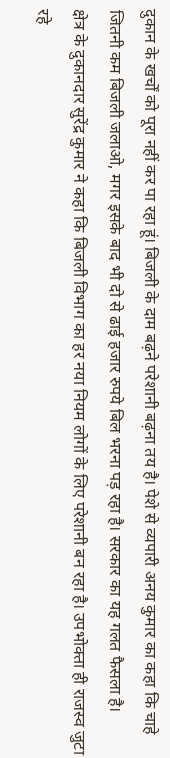दुकान के खर्चों को पूरा नहीं कर पा रहा हूं। बिजली के दाम बढ़ने परेशानी बढ़ना तय है। पेशे से व्यपारी अनय कुमार का कहा कि चाहे जितनी कम बिजली जलाओ, मगर इसके बाद भी दो से ढाई हजार रुपये बिल भरना पड़ रहा है। सरकार का यह गलत फैसला है।
क्षेत्र के दुकानदार सुरेंद्र कुमार ने कहा कि बिजली विभाग का हर नया नियम लोगों के लिए परेशानी बन रहा है। उपभोक्ता ही राजस्व जुटा रहे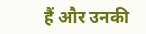हैं और उनकी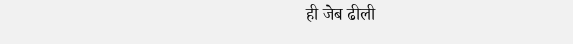ही जेब ढीली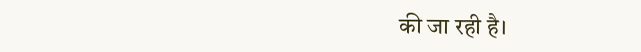की जा रही है।